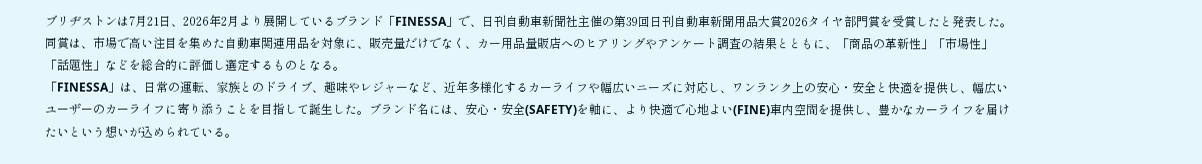ブリヂストンは7月21日、2026年2月より展開しているブランド「FINESSA」で、日刊自動車新聞社主催の第39回日刊自動車新聞用品大賞2026タイヤ部門賞を受賞したと発表した。同賞は、市場で高い注目を集めた自動車関連用品を対象に、販売量だけでなく、カー用品量販店へのヒアリングやアンケート調査の結果とともに、「商品の革新性」「市場性」「話題性」などを総合的に評価し選定するものとなる。
「FINESSA」は、日常の運転、家族とのドライブ、趣味やレジャーなど、近年多様化するカーライフや幅広いニーズに対応し、ワンランク上の安心・安全と快適を提供し、幅広いユーザーのカーライフに寄り添うことを目指して誕生した。ブランド名には、安心・安全(SAFETY)を軸に、より快適で心地よい(FINE)車内空間を提供し、豊かなカーライフを届けたいという想いが込められている。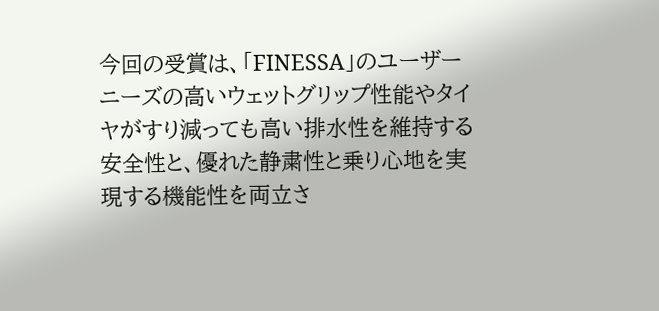今回の受賞は、「FINESSA」のユーザーニーズの高いウェットグリップ性能やタイヤがすり減っても高い排水性を維持する安全性と、優れた静粛性と乗り心地を実現する機能性を両立さ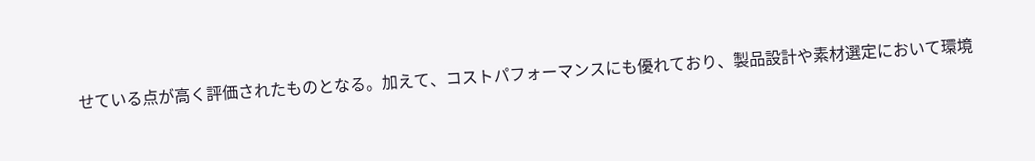せている点が高く評価されたものとなる。加えて、コストパフォーマンスにも優れており、製品設計や素材選定において環境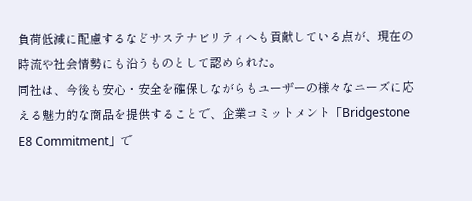負荷低減に配慮するなどサステナビリティへも貢献している点が、現在の時流や社会情勢にも沿うものとして認められた。
同社は、今後も安心・安全を確保しながらもユーザーの様々なニーズに応える魅力的な商品を提供することで、企業コミットメント「Bridgestone E8 Commitment」で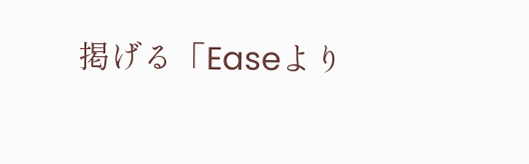掲げる「Easeより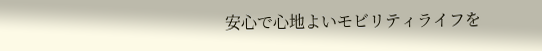安心で心地よいモビリティライフを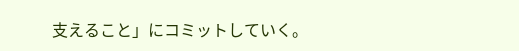支えること」にコミットしていく。